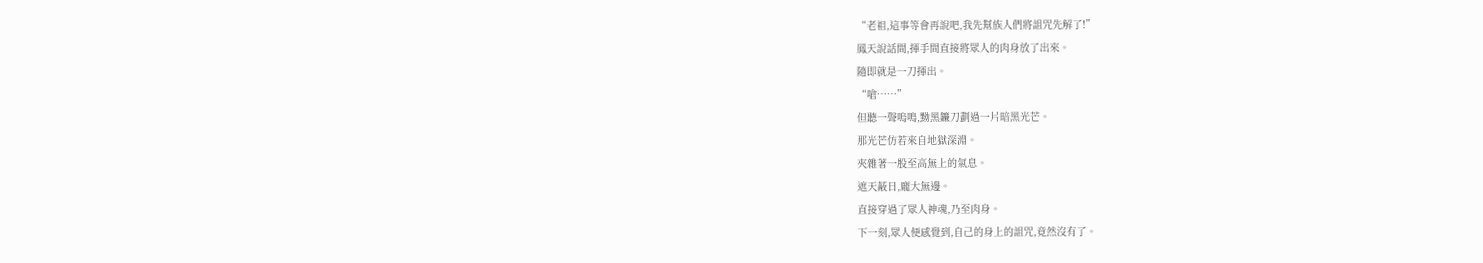“老祖,這事等會再說吧,我先幫族人們將詛咒先解了!”
鳳天說話間,揮手間直接將眾人的肉身放了出來。
隨即就是一刀揮出。
“嗆……”
但聽一聲嗚鳴,黝黑鐮刀劃過一片暗黑光芒。
那光芒仿若來自地獄深淵。
夾雜著一股至高無上的氣息。
遮天蔽日,龐大無邊。
直接穿過了眾人神魂,乃至肉身。
下一刻,眾人便感覺到,自己的身上的詛咒,竟然沒有了。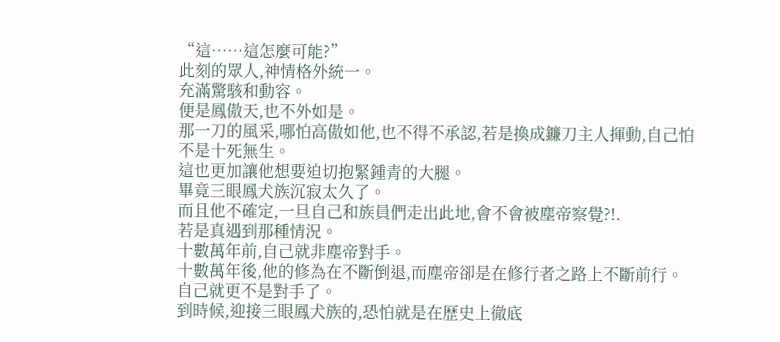“這……這怎麼可能?”
此刻的眾人,神情格外統一。
充滿驚駭和動容。
便是鳳傲天,也不外如是。
那一刀的風采,哪怕高傲如他,也不得不承認,若是換成鐮刀主人揮動,自己怕不是十死無生。
這也更加讓他想要迫切抱緊鍾青的大腿。
畢竟三眼鳳犬族沉寂太久了。
而且他不確定,一旦自己和族員們走出此地,會不會被塵帝察覺?!.
若是真遇到那種情況。
十數萬年前,自己就非塵帝對手。
十數萬年後,他的修為在不斷倒退,而塵帝卻是在修行者之路上不斷前行。
自己就更不是對手了。
到時候,迎接三眼鳳犬族的,恐怕就是在歷史上徹底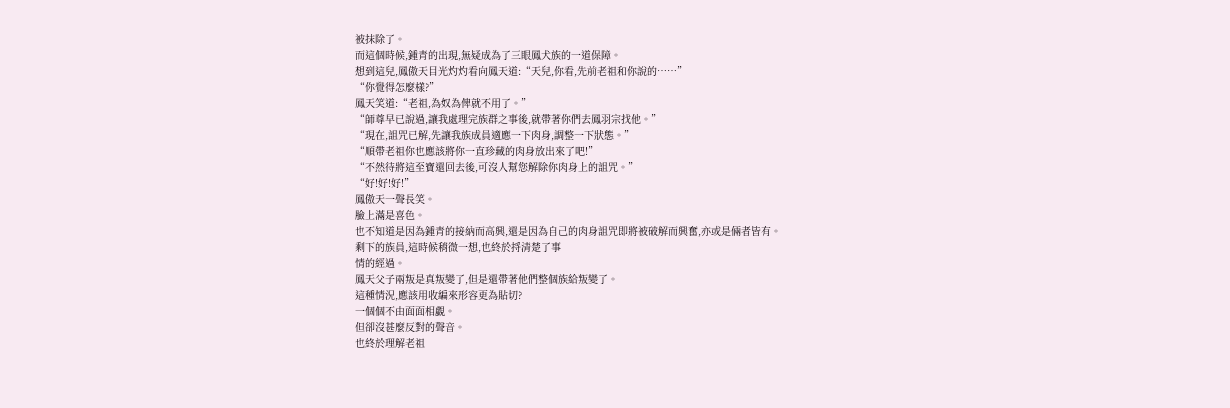被抹除了。
而這個時候,鍾青的出現,無疑成為了三眼鳳犬族的一道保障。
想到這兒,鳳傲天目光灼灼看向鳳天道:“天兒,你看,先前老祖和你說的……”
“你覺得怎麼樣?”
鳳天笑道:“老祖,為奴為俾就不用了。”
“師尊早已說過,讓我處理完族群之事後,就帶著你們去鳳羽宗找他。”
“現在,詛咒已解,先讓我族成員適應一下肉身,調整一下狀態。”
“順帶老祖你也應該將你一直珍藏的肉身放出來了吧!”
“不然待將這至寶還回去後,可沒人幫您解除你肉身上的詛咒。”
“好!好!好!”
鳳傲天一聲長笑。
臉上滿是喜色。
也不知道是因為鍾青的接納而高興,還是因為自己的肉身詛咒即將被破解而興奮,亦或是倆者皆有。
剩下的族員,這時候稍微一想,也終於捋清楚了事
情的經過。
鳳天父子兩叛是真叛變了,但是還帶著他們整個族給叛變了。
這種情況,應該用收編來形容更為貼切?
一個個不由面面相覷。
但卻沒甚麼反對的聲音。
也終於理解老祖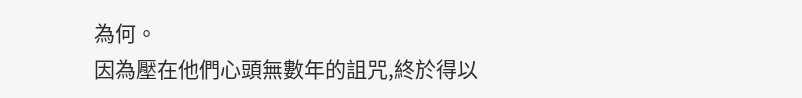為何。
因為壓在他們心頭無數年的詛咒,終於得以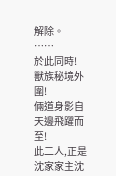解除。
……
於此同時!
獸族秘境外圍!
倆道身影自天邊飛躍而至!
此二人,正是沈家家主沈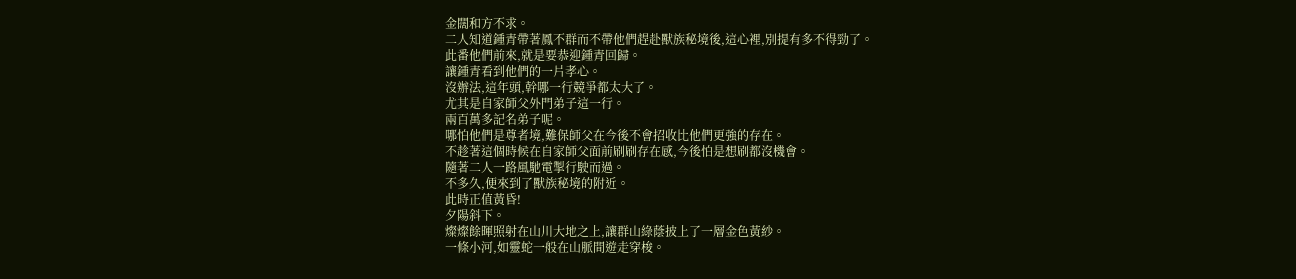金闊和方不求。
二人知道鍾青帶著鳳不群而不帶他們趕赴獸族秘境後,這心裡,別提有多不得勁了。
此番他們前來,就是要恭迎鍾青回歸。
讓鍾青看到他們的一片孝心。
沒辦法,這年頭,幹哪一行競爭都太大了。
尤其是自家師父外門弟子這一行。
兩百萬多記名弟子呢。
哪怕他們是尊者境,難保師父在今後不會招收比他們更強的存在。
不趁著這個時候在自家師父面前刷刷存在感,今後怕是想刷都沒機會。
隨著二人一路風馳電掣行駛而過。
不多久,便來到了獸族秘境的附近。
此時正值黃昏!
夕陽斜下。
燦燦餘暉照射在山川大地之上,讓群山綠蔭披上了一層金色黃紗。
一條小河,如靈蛇一般在山脈間遊走穿梭。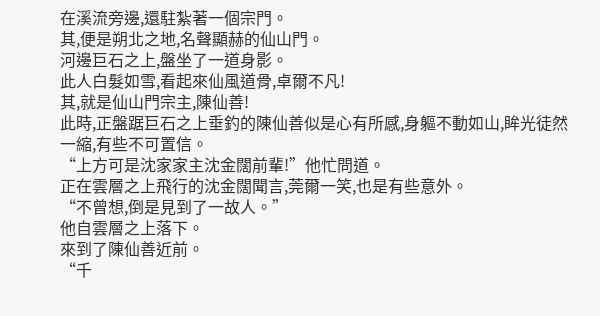在溪流旁邊,還駐紮著一個宗門。
其,便是朔北之地,名聲顯赫的仙山門。
河邊巨石之上,盤坐了一道身影。
此人白髮如雪,看起來仙風道骨,卓爾不凡!
其,就是仙山門宗主,陳仙善!
此時,正盤踞巨石之上垂釣的陳仙善似是心有所感,身軀不動如山,眸光徒然一縮,有些不可置信。
“上方可是沈家家主沈金闊前輩!”他忙問道。
正在雲層之上飛行的沈金闊聞言,莞爾一笑,也是有些意外。
“不曾想,倒是見到了一故人。”
他自雲層之上落下。
來到了陳仙善近前。
“千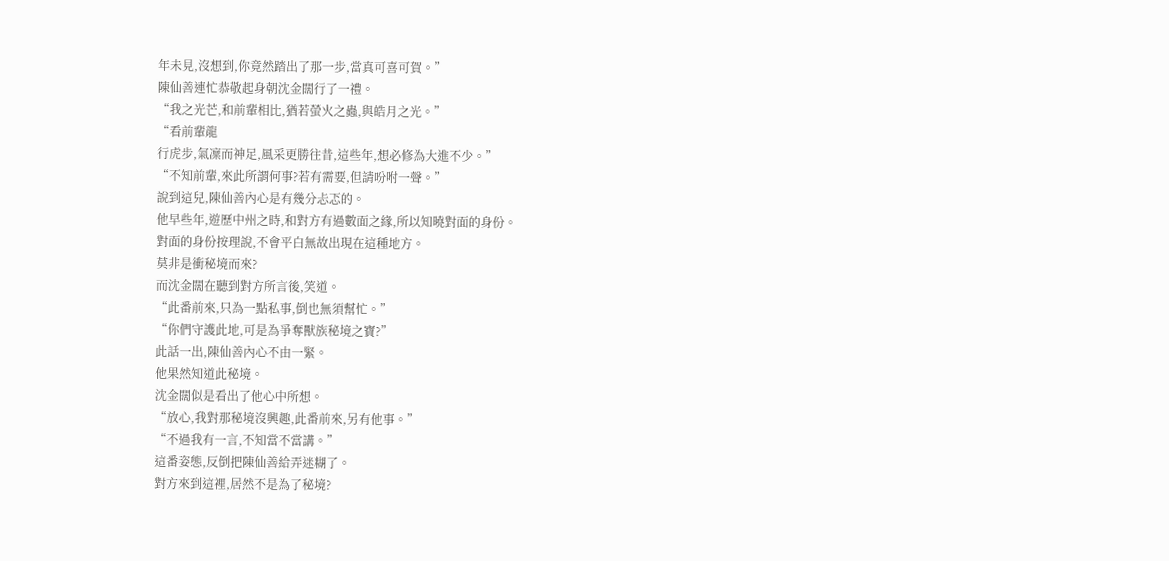年未見,沒想到,你竟然踏出了那一步,當真可喜可賀。”
陳仙善連忙恭敬起身朝沈金闊行了一禮。
“我之光芒,和前輩相比,猶若螢火之蟲,與皓月之光。”
“看前輩龍
行虎步,氣凜而神足,風采更勝往昔,這些年,想必修為大進不少。”
“不知前輩,來此所謂何事?若有需要,但請吩咐一聲。”
說到這兒,陳仙善內心是有幾分忐忑的。
他早些年,遊歷中州之時,和對方有過數面之緣,所以知曉對面的身份。
對面的身份按理說,不會平白無故出現在這種地方。
莫非是衝秘境而來?
而沈金闊在聽到對方所言後,笑道。
“此番前來,只為一點私事,倒也無須幫忙。”
“你們守護此地,可是為爭奪獸族秘境之寶?”
此話一出,陳仙善內心不由一緊。
他果然知道此秘境。
沈金闊似是看出了他心中所想。
“放心,我對那秘境沒興趣,此番前來,另有他事。”
“不過我有一言,不知當不當講。”
這番姿態,反倒把陳仙善給弄迷糊了。
對方來到這裡,居然不是為了秘境?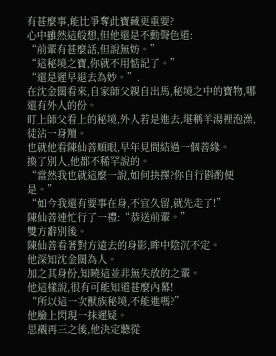有甚麼事,能比爭奪此寶藏更重要?
心中雖然這般想,但他還是不動聲色道:
“前輩有甚麼話,但說無妨。”
“這秘境之寶,你就不用惦記了。”
“還是遲早退去為妙。”.
在沈金闊看來,自家師父親自出馬,秘境之中的寶物,哪還有外人的份。
盯上師父看上的秘境,外人若是進去,堪稱羊湯裡泡澡,徒沾一身羶。
也就他看陳仙善順眼,早年見間結過一個善緣。
換了別人,他都不稀罕說的。
“當然我也就這麼一說,如何抉擇?你自行斟酌便是。”
“如今我還有要事在身,不宜久留,就先走了!”
陳仙善連忙行了一禮:“恭送前輩。”
雙方辭別後。
陳仙善看著對方遠去的身影,眸中陰沉不定。
他深知沈金闊為人。
加之其身份,知曉這並非無失放的之輩。
他這樣說,很有可能知道甚麼內幕!
“所以這一次獸族秘境,不能進嗎?”
他臉上閃現一抹遲疑。
思襯再三之後,他決定聽從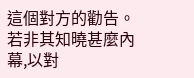這個對方的勸告。
若非其知曉甚麼內幕,以對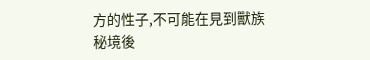方的性子,不可能在見到獸族秘境後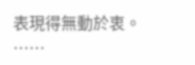表現得無動於衷。
……